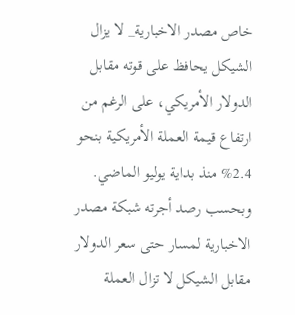خاص مصدر الاخبارية_ لا يزال الشيكل يحافظ على قوته مقابل الدولار الأمريكي، على الرغم من ارتفاع قيمة العملة الأمريكية بنحو 2.4% منذ بداية يوليو الماضي.
وبحسب رصد أجرته شبكة مصدر الاخبارية لمسار حتى سعر الدولار مقابل الشيكل لا تزال العملة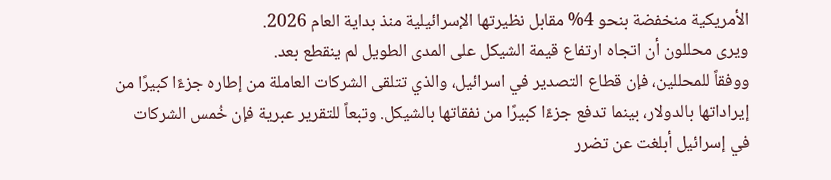الأمريكية منخفضة بنحو 4% مقابل نظيرتها الإسرائيلية منذ بداية العام 2026.
ويرى محللون أن اتجاه ارتفاع قيمة الشيكل على المدى الطويل لم ينقطع بعد.
ووفقاً للمحللين، فإن قطاع التصدير في اسرائيل، والذي تتلقى الشركات العاملة من إطاره جزءًا كبيرًا من إيراداتها بالدولار، بينما تدفع جزءًا كبيرًا من نفقاتها بالشيكل. وتبعاً للتقرير عبرية فإن خُمس الشركات في إسرائيل أبلغت عن تضرر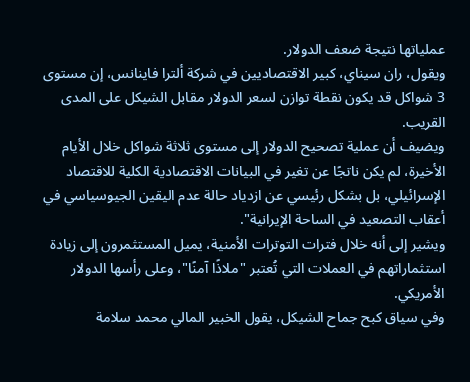عملياتها نتيجة ضعف الدولار.
ويقول، ران سيناي، كبير الاقتصاديين في شركة ألترا فاينانس، إن مستوى 3 شواكل قد يكون نقطة توازن لسعر الدولار مقابل الشيكل على المدى القريب.
ويضيف أن عملية تصحيح الدولار إلى مستوى ثلاثة شواكل خلال الأيام الأخيرة، لم يكن ناتجًا عن تغير في البيانات الاقتصادية الكلية للاقتصاد الإسرائيلي، بل بشكل رئيسي عن ازدياد حالة عدم اليقين الجيوسياسي في أعقاب التصعيد في الساحة الإيرانية".
ويشير إلى أنه خلال فترات التوترات الأمنية، يميل المستثمرون إلى زيادة استثماراتهم في العملات التي تُعتبر "ملاذًا آمنًا"، وعلى رأسها الدولار الأمريكي.
وفي سياق كبح جماح الشيكل، يقول الخبير المالي محمد سلامة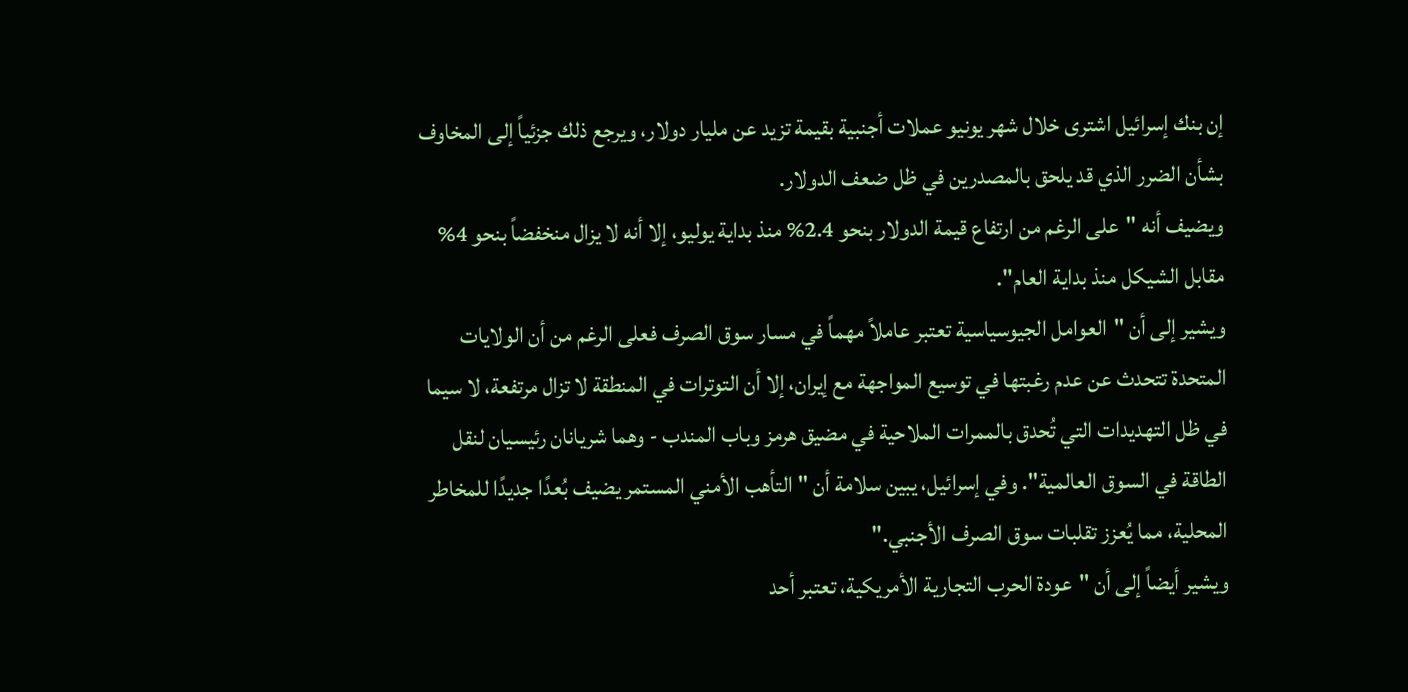إن بنك إسرائيل اشترى خلال شهر يونيو عملات أجنبية بقيمة تزيد عن مليار دولار، ويرجع ذلك جزئياً إلى المخاوف بشأن الضرر الذي قد يلحق بالمصدرين في ظل ضعف الدولار.
ويضيف أنه "على الرغم من ارتفاع قيمة الدولار بنحو 2.4% منذ بداية يوليو، إلا أنه لا يزال منخفضاً بنحو 4% مقابل الشيكل منذ بداية العام".
ويشير إلى أن "العوامل الجيوسياسية تعتبر عاملاً مهماً في مسار سوق الصرف فعلى الرغم من أن الولايات المتحدة تتحدث عن عدم رغبتها في توسيع المواجهة مع إيران، إلا أن التوترات في المنطقة لا تزال مرتفعة، لا سيما في ظل التهديدات التي تُحدق بالممرات الملاحية في مضيق هرمز وباب المندب - وهما شريانان رئيسيان لنقل الطاقة في السوق العالمية". وفي إسرائيل، يبين سلامة أن "التأهب الأمني المستمر يضيف بُعدًا جديدًا للمخاطر المحلية، مما يُعزز تقلبات سوق الصرف الأجنبي."
ويشير أيضاً إلى أن "عودة الحرب التجارية الأمريكية، تعتبر أحد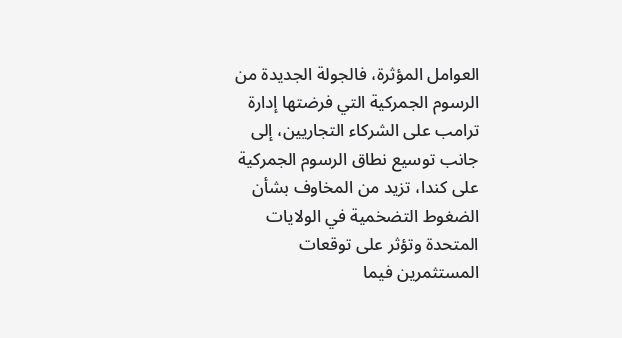العوامل المؤثرة، فالجولة الجديدة من الرسوم الجمركية التي فرضتها إدارة ترامب على الشركاء التجاريين، إلى جانب توسيع نطاق الرسوم الجمركية على كندا، تزيد من المخاوف بشأن الضغوط التضخمية في الولايات المتحدة وتؤثر على توقعات المستثمرين فيما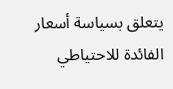يتعلق بسياسة أسعار الفائدة للاحتياطي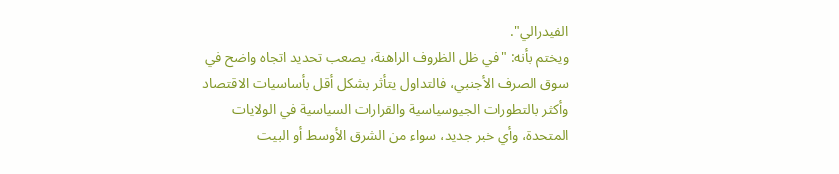الفيدرالي".
ويختم بأنه: "في ظل الظروف الراهنة، يصعب تحديد اتجاه واضح في سوق الصرف الأجنبي، فالتداول يتأثر بشكل أقل بأساسيات الاقتصاد وأكثر بالتطورات الجيوسياسية والقرارات السياسية في الولايات المتحدة، وأي خبر جديد، سواء من الشرق الأوسط أو البيت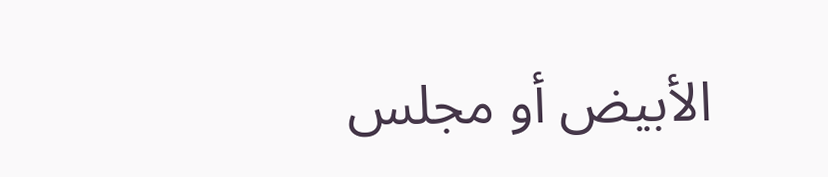الأبيض أو مجلس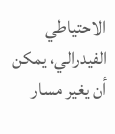الاحتياطي الفيدرالي، يمكن أن يغير مسار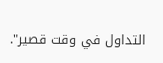التداول في وقت قصير".